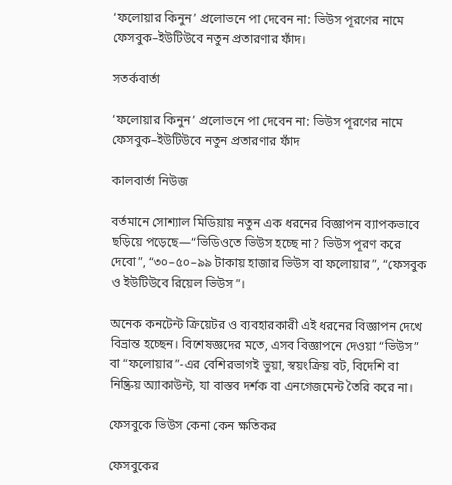‘ফলোয়ার কিনুন’ প্রলোভনে পা দেবেন না: ভিউস পূরণের নামে ফেসবুক–ইউটিউবে নতুন প্রতারণার ফাঁদ।

সতর্কবার্তা

‘ফলোয়ার কিনুন’ প্রলোভনে পা দেবেন না: ভিউস পূরণের নামে ফেসবুক–ইউটিউবে নতুন প্রতারণার ফাঁদ

কালবার্তা নিউজ

বর্তমানে সোশ্যাল মিডিয়ায় নতুন এক ধরনের বিজ্ঞাপন ব্যাপকভাবে ছড়িয়ে পড়েছে—“ভিডিওতে ভিউস হচ্ছে না? ভিউস পূরণ করে দেবো”, “৩০–৫০–৯৯ টাকায় হাজার ভিউস বা ফলোয়ার”, “ফেসবুক ও ইউটিউবে রিয়েল ভিউস”।

অনেক কনটেন্ট ক্রিয়েটর ও ব্যবহারকারী এই ধরনের বিজ্ঞাপন দেখে বিভ্রান্ত হচ্ছেন। বিশেষজ্ঞদের মতে, এসব বিজ্ঞাপনে দেওয়া “ভিউস” বা “ফলোয়ার”-এর বেশিরভাগই ভুয়া, স্বয়ংক্রিয় বট, বিদেশি বা নিষ্ক্রিয় অ্যাকাউন্ট, যা বাস্তব দর্শক বা এনগেজমেন্ট তৈরি করে না।

ফেসবুকে ভিউস কেনা কেন ক্ষতিকর

ফেসবুকের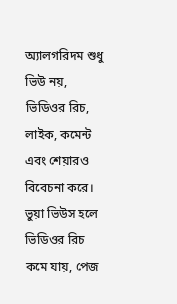অ্যালগরিদম শুধু ভিউ নয়, ভিডিওর রিচ, লাইক, কমেন্ট এবং শেয়ারও বিবেচনা করে। ভুয়া ভিউস হলে ভিডিওর রিচ কমে যায়, পেজ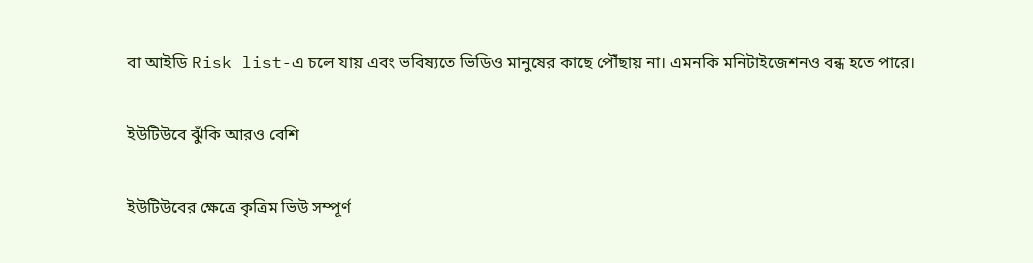বা আইডি Risk list-এ চলে যায় এবং ভবিষ্যতে ভিডিও মানুষের কাছে পৌঁছায় না। এমনকি মনিটাইজেশনও বন্ধ হতে পারে।

ইউটিউবে ঝুঁকি আরও বেশি

ইউটিউবের ক্ষেত্রে কৃত্রিম ভিউ সম্পূর্ণ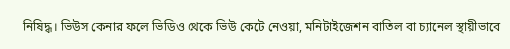নিষিদ্ধ। ভিউস কেনার ফলে ভিডিও থেকে ভিউ কেটে নেওয়া, মনিটাইজেশন বাতিল বা চ্যানেল স্থায়ীভাবে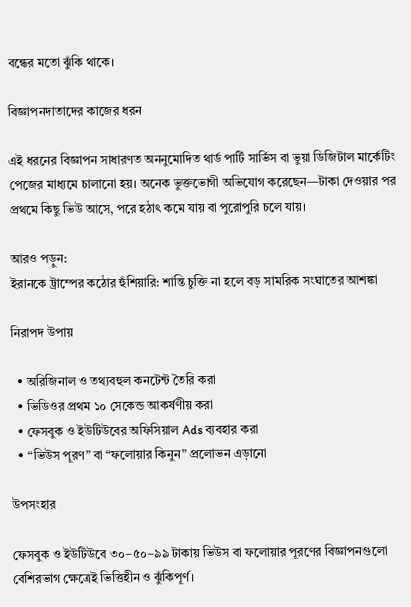বন্ধের মতো ঝুঁকি থাকে।

বিজ্ঞাপনদাতাদের কাজের ধরন

এই ধরনের বিজ্ঞাপন সাধারণত অননুমোদিত থার্ড পার্টি সার্ভিস বা ভুয়া ডিজিটাল মার্কেটিং পেজের মাধ্যমে চালানো হয়। অনেক ভুক্তভোগী অভিযোগ করেছেন—টাকা দেওয়ার পর প্রথমে কিছু ভিউ আসে, পরে হঠাৎ কমে যায় বা পুরোপুরি চলে যায়।

আরও পড়ুন:
ইরানকে ট্রাম্পের কঠোর হুঁশিয়ারি: শান্তি চুক্তি না হলে বড় সামরিক সংঘাতের আশঙ্কা

নিরাপদ উপায়

  • অরিজিনাল ও তথ্যবহুল কনটেন্ট তৈরি করা
  • ভিডিওর প্রথম ১০ সেকেন্ড আকর্ষণীয় করা
  • ফেসবুক ও ইউটিউবের অফিসিয়াল Ads ব্যবহার করা
  • “ভিউস পূরণ” বা “ফলোয়ার কিনুন” প্রলোভন এড়ানো

উপসংহার

ফেসবুক ও ইউটিউবে ৩০–৫০–৯৯ টাকায় ভিউস বা ফলোয়ার পূরণের বিজ্ঞাপনগুলো বেশিরভাগ ক্ষেত্রেই ভিত্তিহীন ও ঝুঁকিপূর্ণ।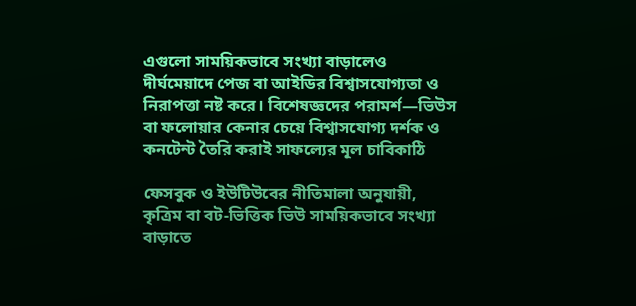এগুলো সাময়িকভাবে সংখ্যা বাড়ালেও দীর্ঘমেয়াদে পেজ বা আইডির বিশ্বাসযোগ্যতা ও নিরাপত্তা নষ্ট করে। বিশেষজ্ঞদের পরামর্শ—ভিউস বা ফলোয়ার কেনার চেয়ে বিশ্বাসযোগ্য দর্শক ও কনটেন্ট তৈরি করাই সাফল্যের মূল চাবিকাঠি

ফেসবুক ও ইউটিউবের নীতিমালা অনুযায়ী, কৃত্রিম বা বট-ভিত্তিক ভিউ সাময়িকভাবে সংখ্যা বাড়াতে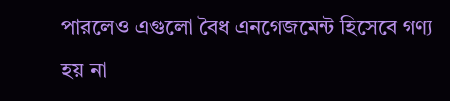পারলেও এগুলো বৈধ এনগেজমেন্ট হিসেবে গণ্য হয় না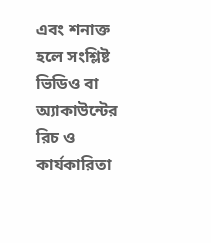এবং শনাক্ত হলে সংশ্লিষ্ট ভিডিও বা অ্যাকাউন্টের রিচ ও কার্যকারিতা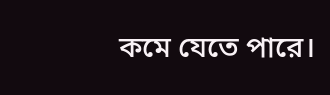কমে যেতে পারে।